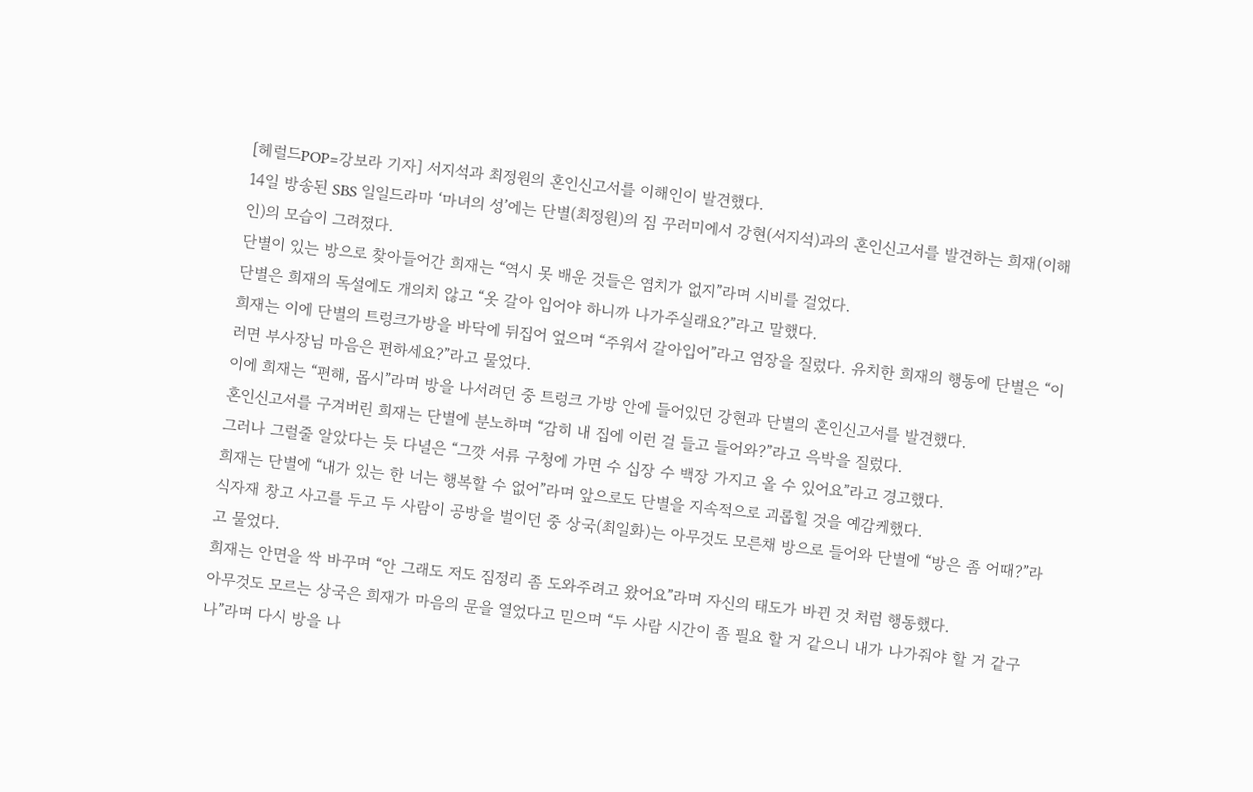[헤럴드POP=강보라 기자] 서지석과 최정원의 혼인신고서를 이해인이 발견했다.
14일 방송된 SBS 일일드라마 ‘마녀의 성’에는 단별(최정원)의 짐 꾸러미에서 강현(서지석)과의 혼인신고서를 발견하는 희재(이해인)의 모습이 그려졌다.
단별이 있는 방으로 찾아들어간 희재는 “역시 못 배운 것들은 염치가 없지”라며 시비를 걸었다.
단별은 희재의 독설에도 개의치 않고 “옷 갈아 입어야 하니까 나가주실래요?”라고 말했다.
희재는 이에 단별의 트렁크가방을 바닥에 뒤집어 엎으며 “주워서 갈아입어”라고 염장을 질렀다. 유치한 희재의 행동에 단별은 “이러면 부사장님 마음은 편하세요?”라고 물었다.
이에 희재는 “편해, 몹시”라며 방을 나서려던 중 트렁크 가방 안에 들어있던 강현과 단별의 혼인신고서를 발견했다.
혼인신고서를 구겨버린 희재는 단별에 분노하며 “감히 내 집에 이런 걸 들고 들어와?”라고 윽박을 질렀다.
그러나 그럴줄 알았다는 듯 다녈은 “그깟 서류 구청에 가면 수 십장 수 백장 가지고 올 수 있어요”라고 경고했다.
희재는 단별에 “내가 있는 한 너는 행복할 수 없어”라며 앞으로도 단별을 지속적으로 괴롭힐 것을 예감케했다.
식자재 창고 사고를 두고 두 사람이 공방을 벌이던 중 상국(최일화)는 아무것도 모른채 방으로 들어와 단별에 “방은 좀 어때?”라고 물었다.
희재는 안면을 싹 바꾸며 “안 그래도 저도 짐정리 좀 도와주려고 왔어요”라며 자신의 태도가 바뀐 것 처럼 행동했다.
아무것도 모르는 상국은 희재가 마음의 문을 열었다고 믿으며 “두 사람 시간이 좀 필요 할 거 같으니 내가 나가줘야 할 거 같구나”라며 다시 방을 나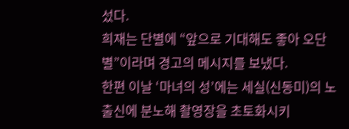섰다.
희재는 단별에 “앞으로 기대해도 좋아 오단별”이라며 경고의 메시지를 보냈다.
한편 이날 ‘마녀의 성’에는 세실(신동미)의 노출신에 분노해 촬영장을 초토화시키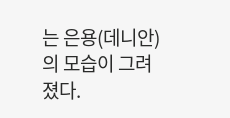는 은용(데니안)의 모습이 그려졌다.